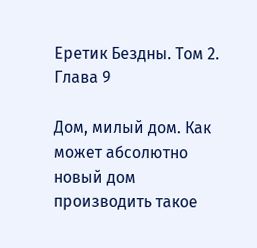Еретик Бездны. Том 2. Глава 9

Дом, милый дом. Как может абсолютно новый дом производить такое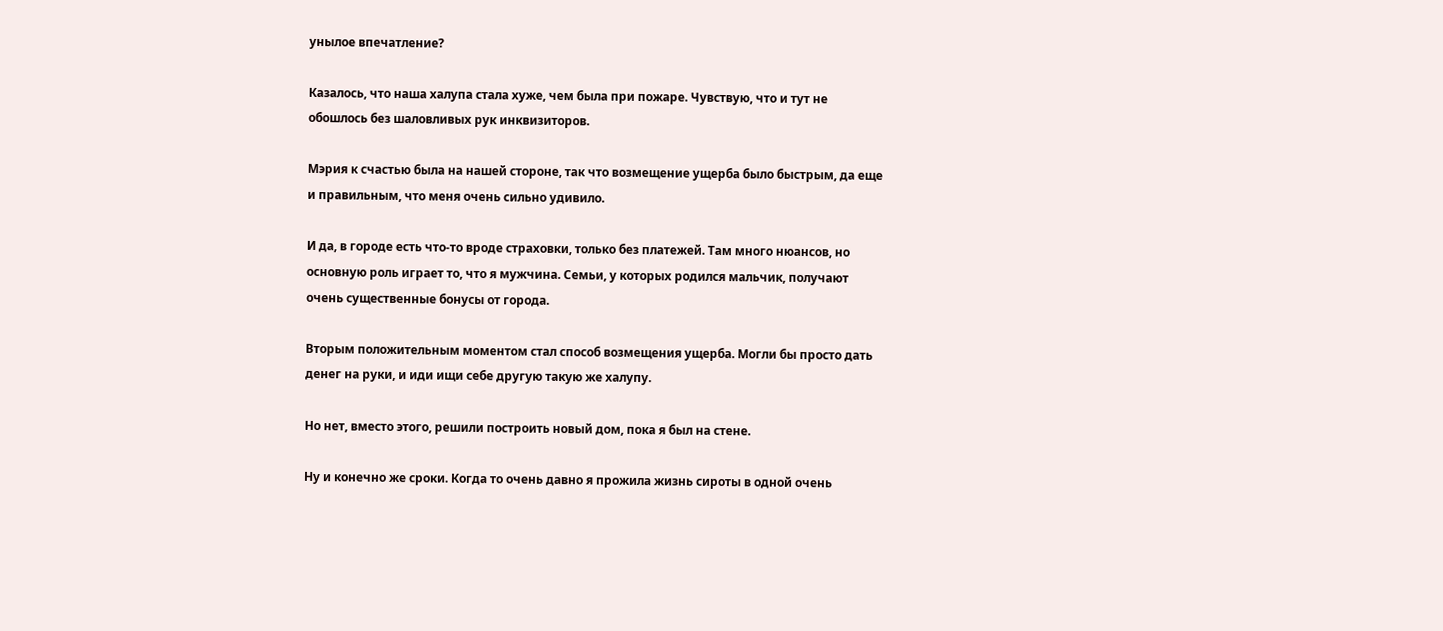унылое впечатление?

Казалось, что наша халупа стала хуже, чем была при пожаре. Чувствую, что и тут не обошлось без шаловливых рук инквизиторов.

Мэрия к счастью была на нашей стороне, так что возмещение ущерба было быстрым, да еще и правильным, что меня очень сильно удивило.

И да, в городе есть что-то вроде страховки, только без платежей. Там много нюансов, но основную роль играет то, что я мужчина. Семьи, у которых родился мальчик, получают очень существенные бонусы от города.

Вторым положительным моментом стал способ возмещения ущерба. Могли бы просто дать денег на руки, и иди ищи себе другую такую же халупу.

Но нет, вместо этого, решили построить новый дом, пока я был на стене.

Ну и конечно же сроки. Когда то очень давно я прожила жизнь сироты в одной очень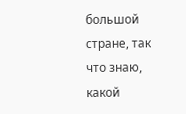большой стране, так что знаю, какой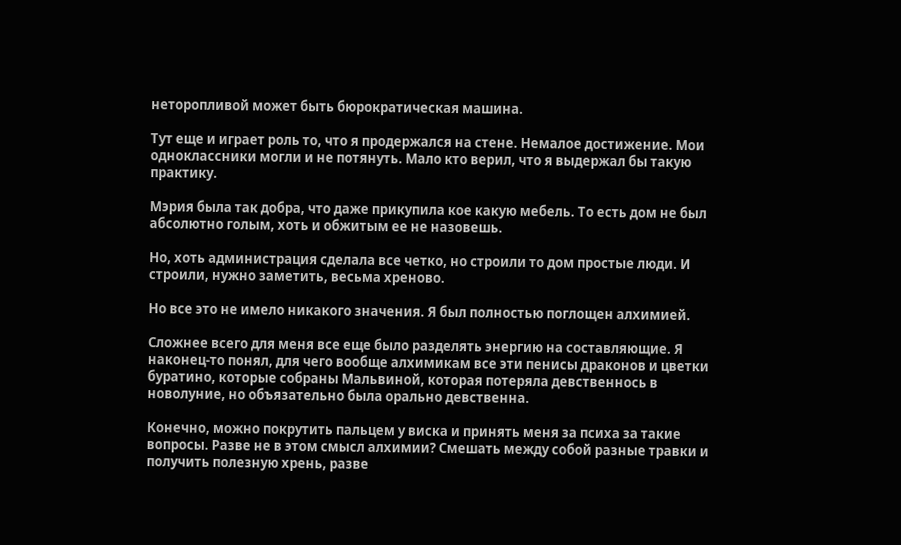неторопливой может быть бюрократическая машина.

Тут еще и играет роль то, что я продержался на стене. Немалое достижение. Мои одноклассники могли и не потянуть. Мало кто верил, что я выдержал бы такую практику.

Мэрия была так добра, что даже прикупила кое какую мебель. То есть дом не был абсолютно голым, хоть и обжитым ее не назовешь.

Но, хоть администрация сделала все четко, но строили то дом простые люди. И строили, нужно заметить, весьма хреново.

Но все это не имело никакого значения. Я был полностью поглощен алхимией.

Сложнее всего для меня все еще было разделять энергию на составляющие. Я наконец-то понял, для чего вообще алхимикам все эти пенисы драконов и цветки буратино, которые собраны Мальвиной, которая потеряла девственнось в новолуние, но объязательно была орально девственна.

Конечно, можно покрутить пальцем у виска и принять меня за психа за такие вопросы. Разве не в этом смысл алхимии? Смешать между собой разные травки и получить полезную хрень, разве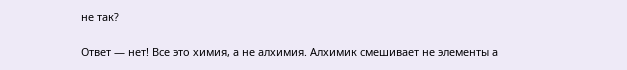не так?

Ответ — нет! Все это химия, а не алхимия. Алхимик смешивает не элементы а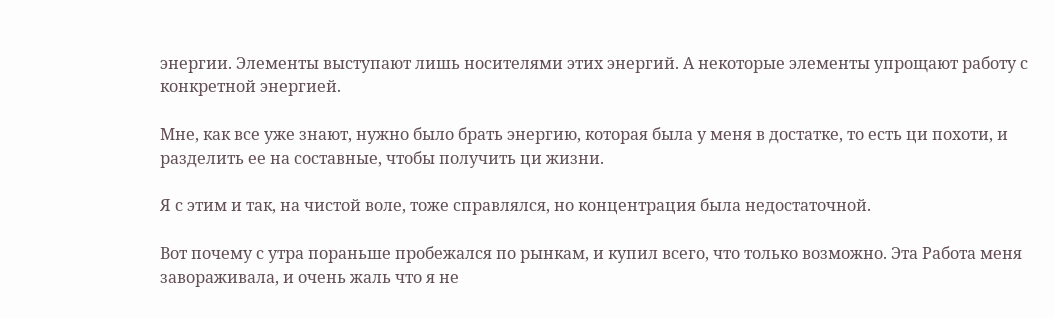энергии. Элементы выступают лишь носителями этих энергий. А некоторые элементы упрощают работу с конкретной энергией.

Мне, как все уже знают, нужно было брать энергию, которая была у меня в достатке, то есть ци похоти, и разделить ее на составные, чтобы получить ци жизни.

Я с этим и так, на чистой воле, тоже справлялся, но концентрация была недостаточной.

Вот почему с утра пораньше пробежался по рынкам, и купил всего, что только возможно. Эта Работа меня завораживала, и очень жаль что я не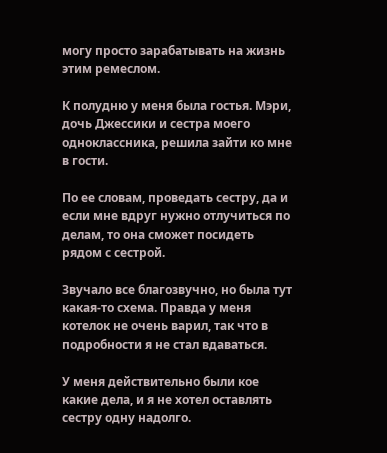могу просто зарабатывать на жизнь этим ремеслом.

К полудню у меня была гостья. Мэри, дочь Джессики и сестра моего одноклассника, решила зайти ко мне в гости.

По ее словам, проведать сестру, да и если мне вдруг нужно отлучиться по делам, то она сможет посидеть рядом с сестрой.

Звучало все благозвучно, но была тут какая-то схема. Правда у меня котелок не очень варил, так что в подробности я не стал вдаваться.

У меня действительно были кое какие дела, и я не хотел оставлять сестру одну надолго.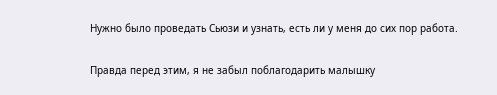Нужно было проведать Сьюзи и узнать, есть ли у меня до сих пор работа.

Правда перед этим, я не забыл поблагодарить малышку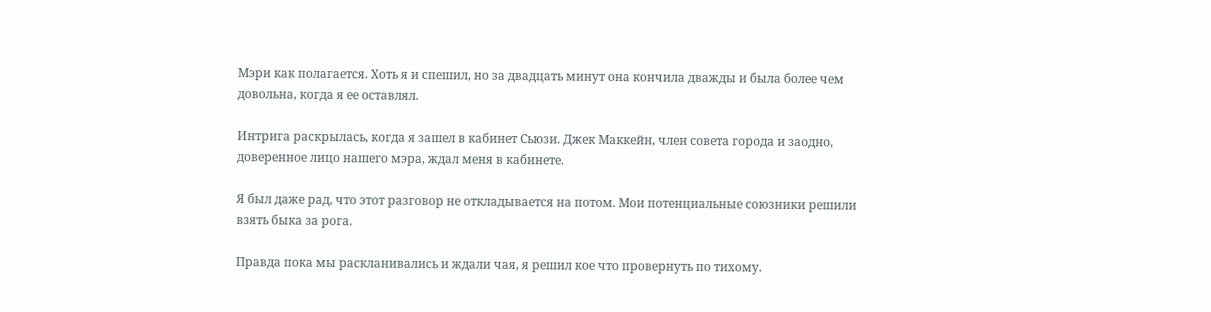Мэри как полагается. Хоть я и спешил, но за двадцать минут она кончила дважды и была более чем довольна, когда я ее оставлял.

Интрига раскрылась, когда я зашел в кабинет Сьюзи. Джек Маккейн, член совета города и заодно, доверенное лицо нашего мэра, ждал меня в кабинете.

Я был даже рад, что этот разговор не откладывается на потом. Мои потенциальные союзники решили взять быка за рога.

Правда пока мы раскланивались и ждали чая, я решил кое что провернуть по тихому.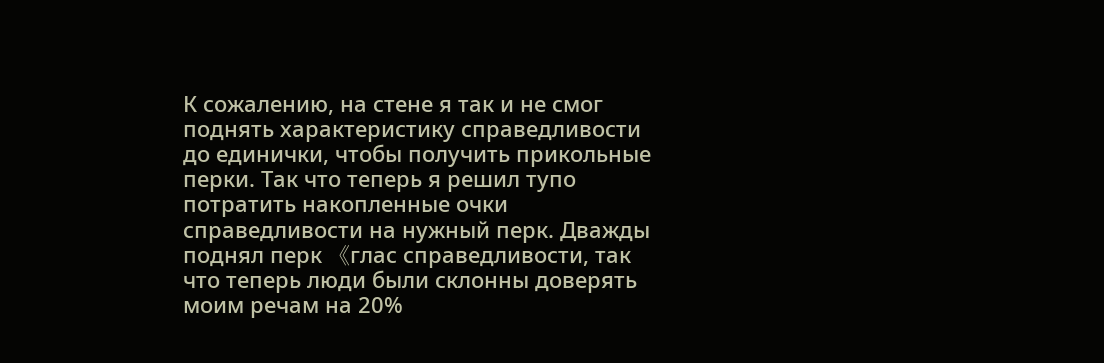К сожалению, на стене я так и не смог поднять характеристику справедливости до единички, чтобы получить прикольные перки. Так что теперь я решил тупо потратить накопленные очки справедливости на нужный перк. Дважды поднял перк 《глас справедливости, так что теперь люди были склонны доверять моим речам на 20%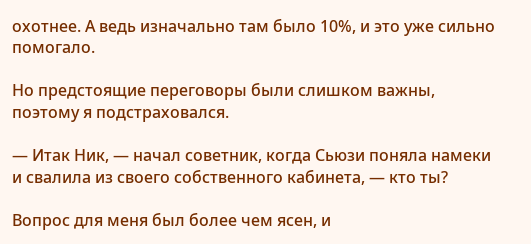охотнее. А ведь изначально там было 10%, и это уже сильно помогало.

Но предстоящие переговоры были слишком важны, поэтому я подстраховался.

— Итак Ник, — начал советник, когда Сьюзи поняла намеки и свалила из своего собственного кабинета, — кто ты?

Вопрос для меня был более чем ясен, и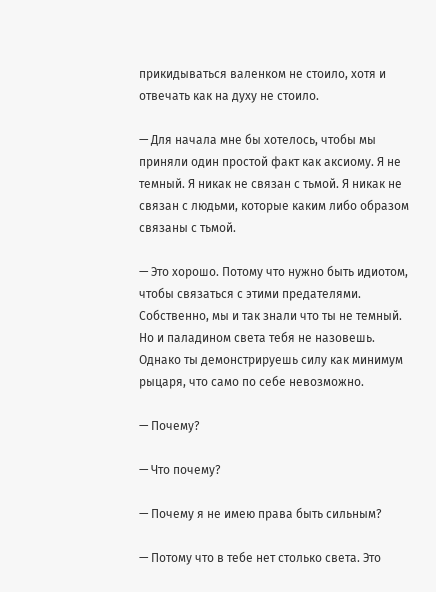прикидываться валенком не стоило, хотя и отвечать как на духу не стоило.

— Для начала мне бы хотелось, чтобы мы приняли один простой факт как аксиому. Я не темный. Я никак не связан с тьмой. Я никак не связан с людьми, которые каким либо образом связаны с тьмой.

— Это хорошо. Потому что нужно быть идиотом, чтобы связаться с этими предателями. Собственно, мы и так знали что ты не темный. Но и паладином света тебя не назовешь. Однако ты демонстрируешь силу как минимум рыцаря, что само по себе невозможно.

— Почему?

— Что почему?

— Почему я не имею права быть сильным?

— Потому что в тебе нет столько света. Это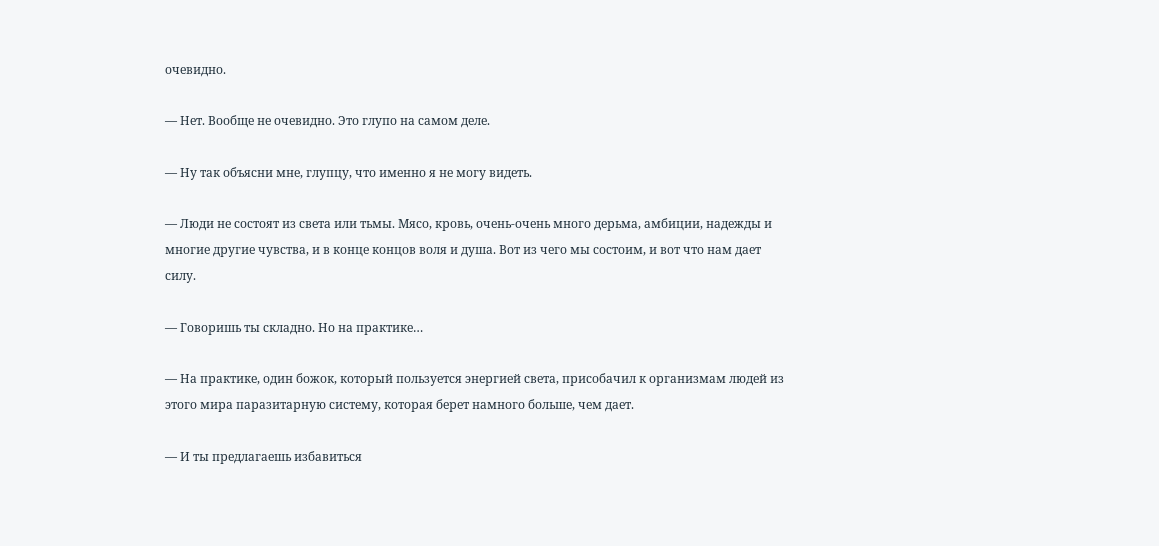очевидно.

— Нет. Вообще не очевидно. Это глупо на самом деле.

— Ну так объясни мне, глупцу, что именно я не могу видеть.

— Люди не состоят из света или тьмы. Мясо, кровь, очень-очень много дерьма, амбиции, надежды и многие другие чувства, и в конце концов воля и душа. Вот из чего мы состоим, и вот что нам дает силу.

— Говоришь ты складно. Но на практике…

— На практике, один божок, который пользуется энергией света, присобачил к организмам людей из этого мира паразитарную систему, которая берет намного больше, чем дает.

— И ты предлагаешь избавиться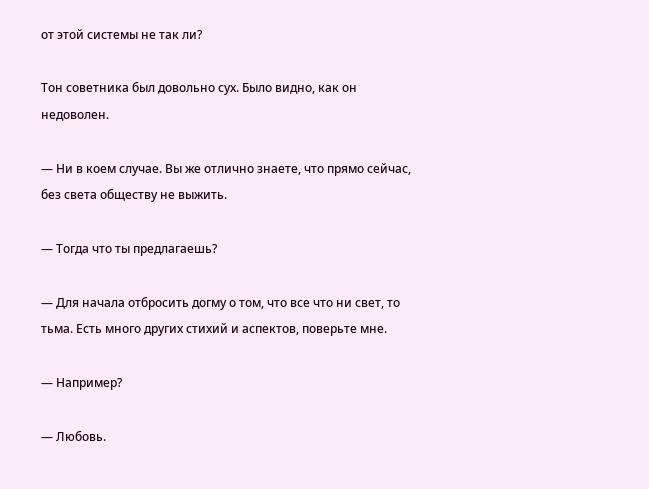от этой системы не так ли?

Тон советника был довольно сух. Было видно, как он недоволен.

— Ни в коем случае. Вы же отлично знаете, что прямо сейчас, без света обществу не выжить.

— Тогда что ты предлагаешь?

— Для начала отбросить догму о том, что все что ни свет, то тьма. Есть много других стихий и аспектов, поверьте мне.

— Например?

— Любовь.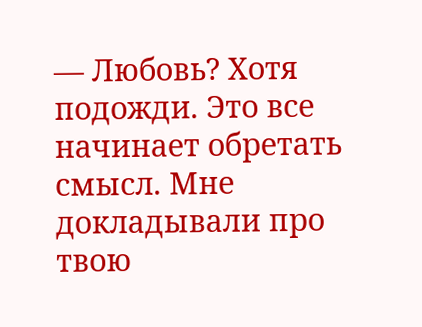— Любовь? Хотя подожди. Это все начинает обретать смысл. Мне докладывали про твою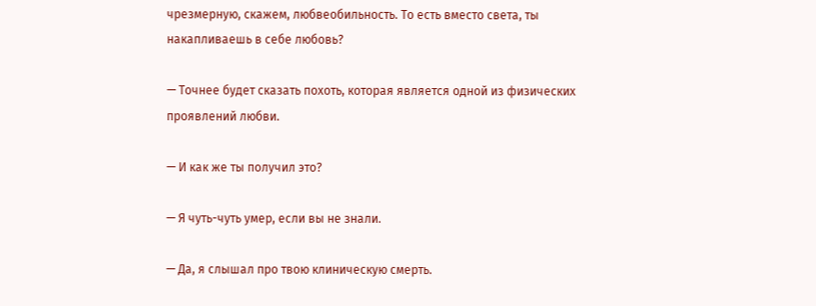чрезмерную, скажем, любвеобильность. То есть вместо света, ты накапливаешь в себе любовь?

— Точнее будет сказать похоть, которая является одной из физических проявлений любви.

— И как же ты получил это?

— Я чуть-чуть умер, если вы не знали.

— Да, я слышал про твою клиническую смерть.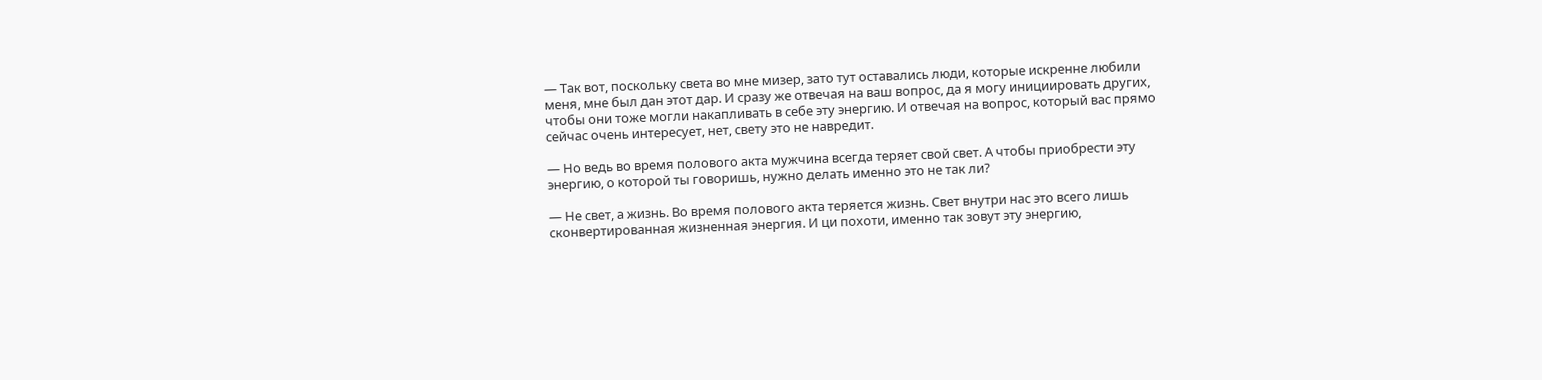— Так вот, поскольку света во мне мизер, зато тут оставались люди, которые искренне любили меня, мне был дан этот дар. И сразу же отвечая на ваш вопрос, да я могу инициировать других, чтобы они тоже могли накапливать в себе эту энергию. И отвечая на вопрос, который вас прямо сейчас очень интересует, нет, свету это не навредит.

— Но ведь во время полового акта мужчина всегда теряет свой свет. А чтобы приобрести эту энергию, о которой ты говоришь, нужно делать именно это не так ли?

— Не свет, а жизнь. Во время полового акта теряется жизнь. Свет внутри нас это всего лишь сконвертированная жизненная энергия. И ци похоти, именно так зовут эту энергию,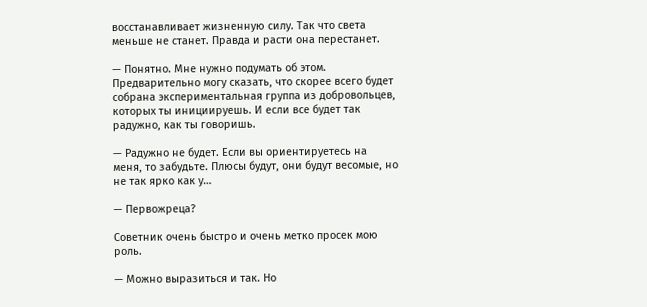восстанавливает жизненную силу. Так что света меньше не станет. Правда и расти она перестанет.

— Понятно. Мне нужно подумать об этом. Предварительно могу сказать, что скорее всего будет собрана экспериментальная группа из добровольцев, которых ты инициируешь. И если все будет так радужно, как ты говоришь.

— Радужно не будет. Если вы ориентируетесь на меня, то забудьте. Плюсы будут, они будут весомые, но не так ярко как у…

— Первожреца?

Советник очень быстро и очень метко просек мою роль.

— Можно выразиться и так. Но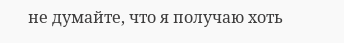не думайте, что я получаю хоть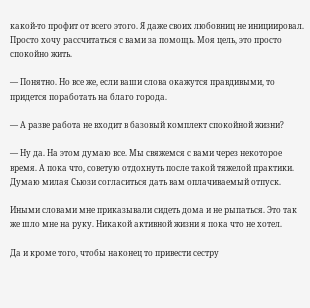какой-то профит от всего этого. Я даже своих любовниц не инициировал. Просто хочу рассчитаться с вами за помощь. Моя цель, это просто спокойно жить.

— Понятно. Но все же, если ваши слова окажутся правдивыми, то придется поработать на благо города.

— А разве работа не входит в базовый комплект спокойной жизни?

— Ну да. На этом думаю все. Мы свяжемся с вами через некоторое время. А пока что, советую отдохнуть после такой тяжелой практики. Думаю милая Сьюзи согласиться дать вам оплачиваемый отпуск.

Иными словами мне приказывали сидеть дома и не рыпаться. Это так же шло мне на руку. Никакой активной жизни я пока что не хотел.

Да и кроме того, чтобы наконец то привести сестру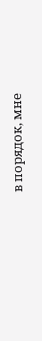в порядок, мне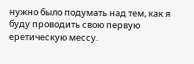нужно было подумать над тем, как я буду проводить свою первую еретическую мессу.